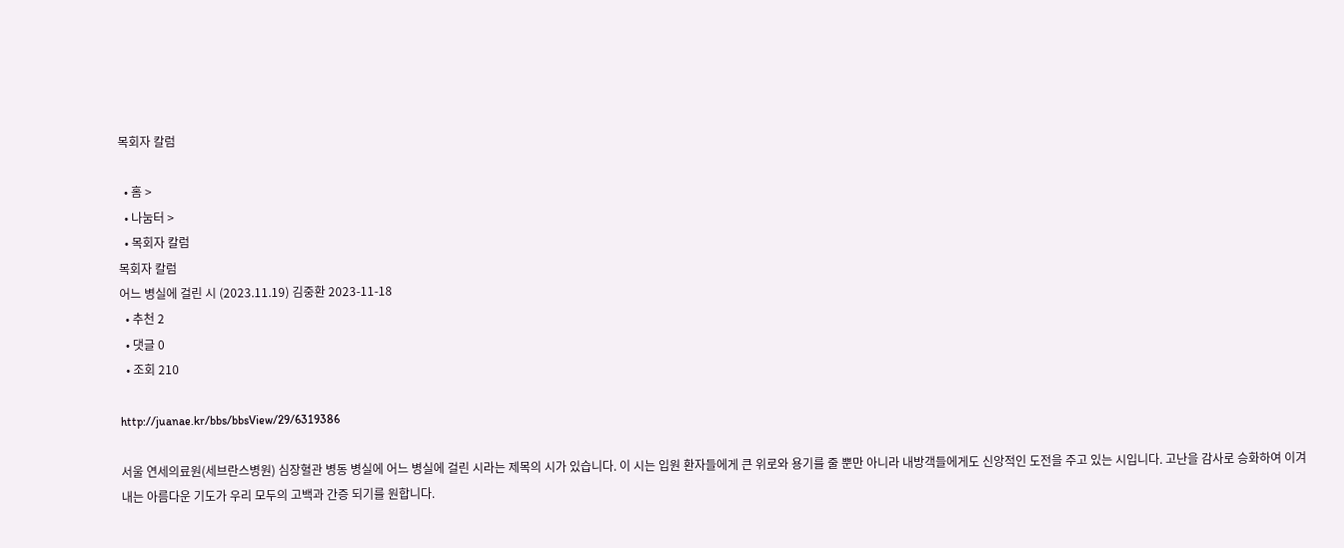목회자 칼럼

  • 홈 >
  • 나눔터 >
  • 목회자 칼럼
목회자 칼럼
어느 병실에 걸린 시 (2023.11.19) 김중환 2023-11-18
  • 추천 2
  • 댓글 0
  • 조회 210

http://juanae.kr/bbs/bbsView/29/6319386

서울 연세의료원(세브란스병원) 심장혈관 병동 병실에 어느 병실에 걸린 시라는 제목의 시가 있습니다. 이 시는 입원 환자들에게 큰 위로와 용기를 줄 뿐만 아니라 내방객들에게도 신앙적인 도전을 주고 있는 시입니다. 고난을 감사로 승화하여 이겨내는 아름다운 기도가 우리 모두의 고백과 간증 되기를 원합니다.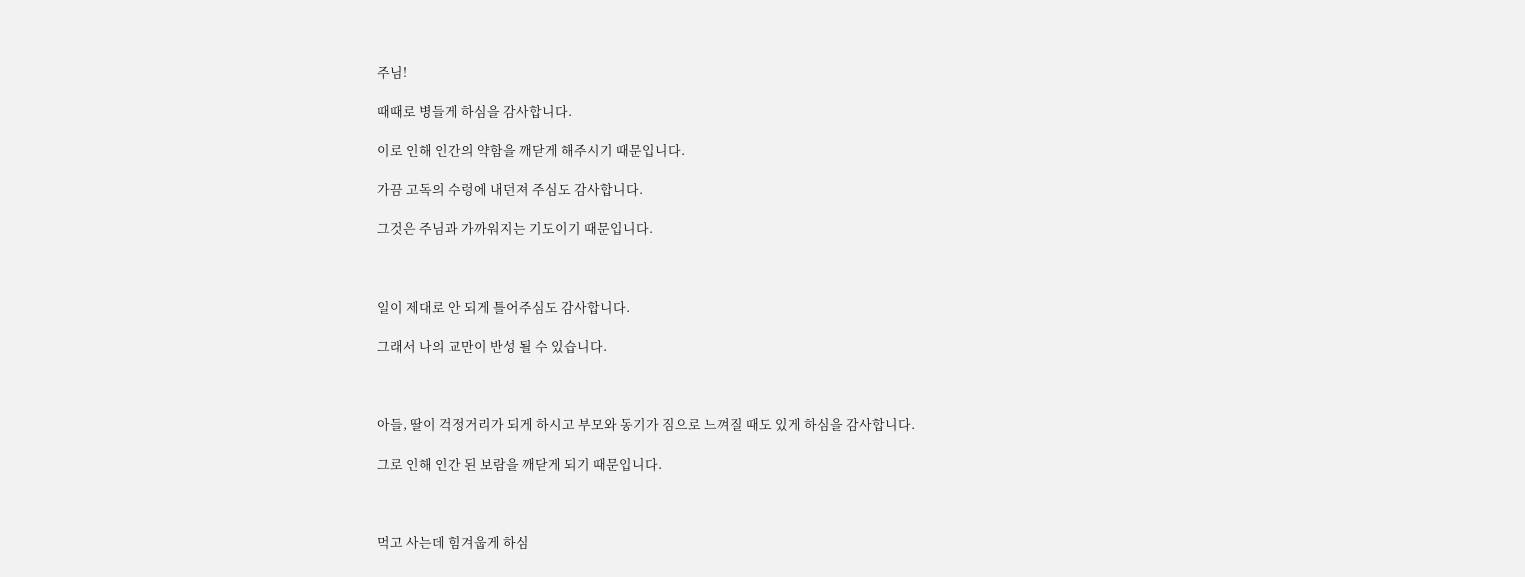주님!

때때로 병들게 하심을 감사합니다.

이로 인해 인간의 약함을 깨닫게 해주시기 때문입니다.

가끔 고독의 수렁에 내던져 주심도 감사합니다.

그것은 주님과 가까워지는 기도이기 때문입니다.



일이 제대로 안 되게 틀어주심도 감사합니다.

그래서 나의 교만이 반성 될 수 있습니다.



아들, 딸이 걱정거리가 되게 하시고 부모와 동기가 짐으로 느껴질 때도 있게 하심을 감사합니다.

그로 인해 인간 된 보람을 깨닫게 되기 때문입니다.



먹고 사는데 힘겨웁게 하심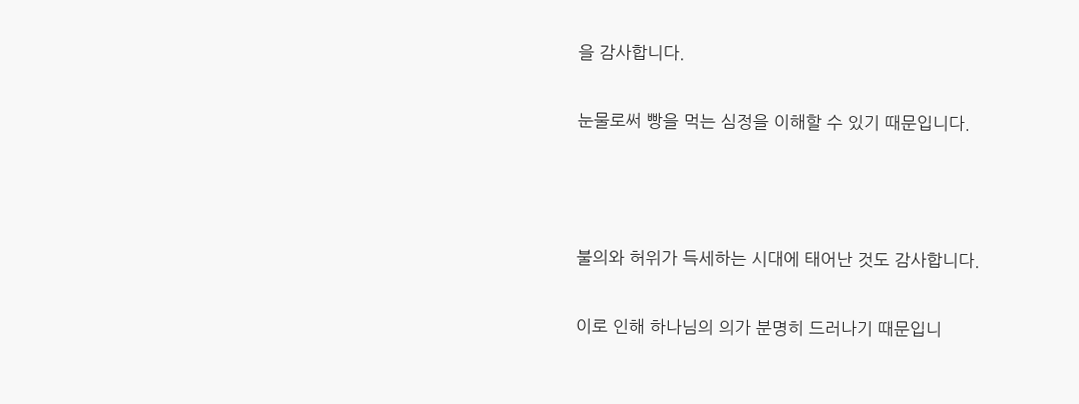을 감사합니다.

눈물로써 빵을 먹는 심정을 이해할 수 있기 때문입니다.



불의와 허위가 득세하는 시대에 태어난 것도 감사합니다.

이로 인해 하나님의 의가 분명히 드러나기 때문입니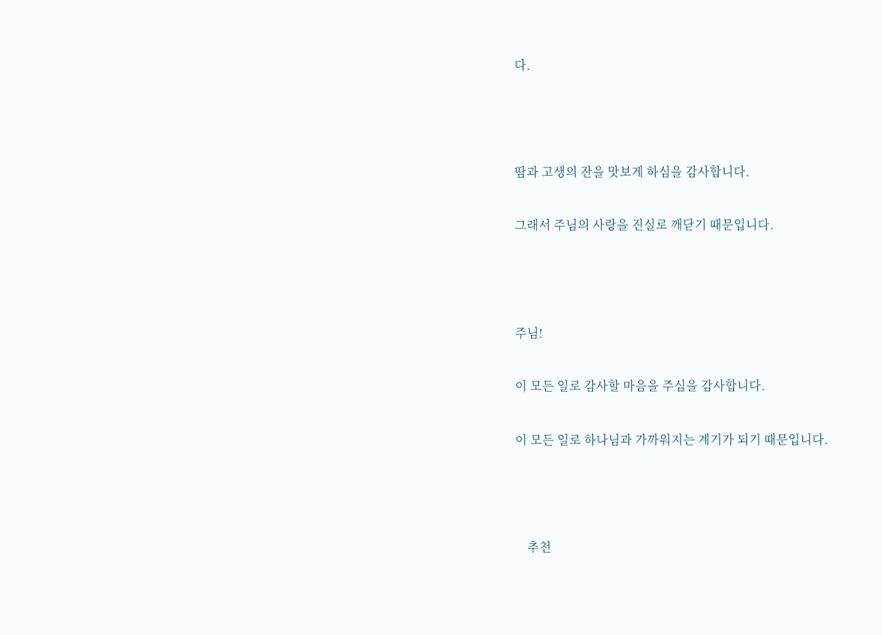다.



땀과 고생의 잔을 맛보게 하심을 감사합니다.

그래서 주님의 사랑을 진실로 깨닫기 때문입니다.



주님!

이 모든 일로 감사할 마음을 주심을 감사합니다.

이 모든 일로 하나님과 가까워지는 계기가 되기 때문입니다.



    추천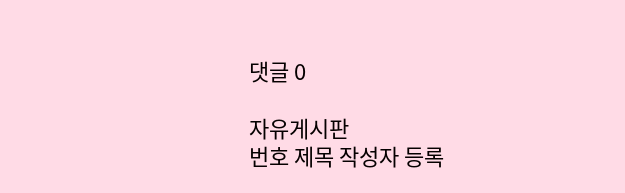댓글 0

자유게시판
번호 제목 작성자 등록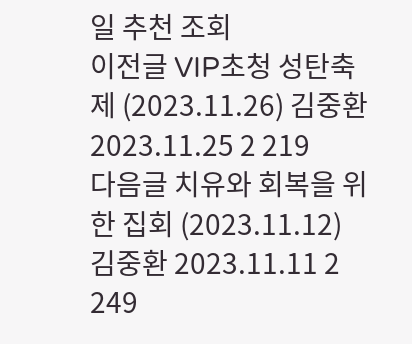일 추천 조회
이전글 VIP초청 성탄축제 (2023.11.26) 김중환 2023.11.25 2 219
다음글 치유와 회복을 위한 집회 (2023.11.12) 김중환 2023.11.11 2 249